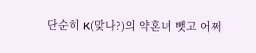단순히 K(맞나?)의 약혼녀 뺏고 어쩌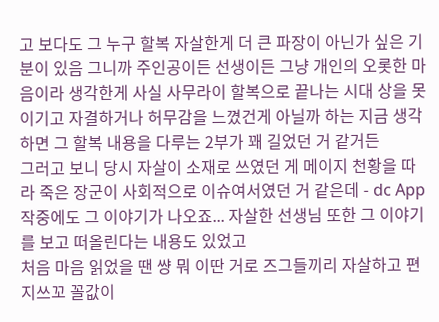고 보다도 그 누구 할복 자살한게 더 큰 파장이 아닌가 싶은 기분이 있음 그니까 주인공이든 선생이든 그냥 개인의 오롯한 마음이라 생각한게 사실 사무라이 할복으로 끝나는 시대 상을 못 이기고 자결하거나 허무감을 느꼈건게 아닐까 하는 지금 생각하면 그 할복 내용을 다루는 2부가 꽤 길었던 거 같거든
그러고 보니 당시 자살이 소재로 쓰였던 게 메이지 천황을 따라 죽은 장군이 사회적으로 이슈여서였던 거 같은데 - dc App
작중에도 그 이야기가 나오죠... 자살한 선생님 또한 그 이야기를 보고 떠올린다는 내용도 있었고
처음 마음 읽었을 땐 썅 뭐 이딴 거로 즈그들끼리 자살하고 편지쓰꼬 꼴값이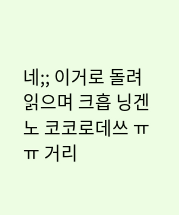네;; 이거로 돌려 읽으며 크흡 닝겐노 코코로데쓰 ㅠㅠ 거리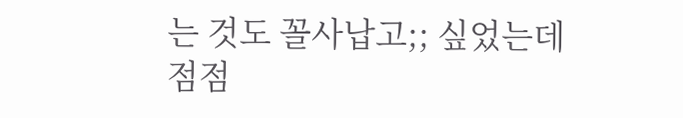는 것도 꼴사납고;; 싶었는데 점점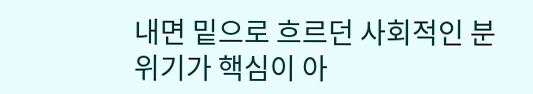내면 밑으로 흐르던 사회적인 분위기가 핵심이 아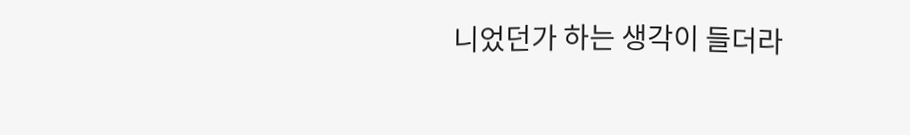니었던가 하는 생각이 들더라